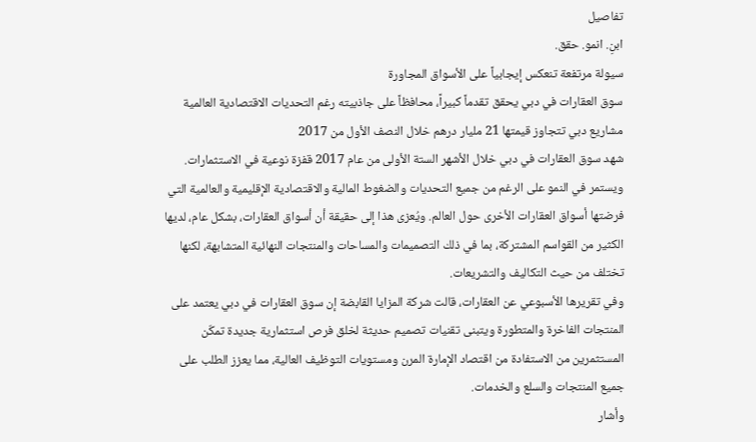تفاصيل
ابنِ. انمو. حقق.
سيولة مرتفعة تنعكس إيجابياً على الأسواق المجاورة
سوق العقارات في دبي يحقق تقدماً كبيراً، محافظاً على جاذبيته رغم التحديات الاقتصادية العالمية
مشاريع دبي تتجاوز قيمتها 21 مليار درهم خلال النصف الأول من 2017
شهد سوق العقارات في دبي خلال الأشهر الستة الأولى من عام 2017 قفزة نوعية في الاستثمارات. ويستمر في النمو على الرغم من جميع التحديات والضغوط المالية والاقتصادية الإقليمية والعالمية التي فرضتها أسواق العقارات الأخرى حول العالم. ويُعزى هذا إلى حقيقة أن أسواق العقارات، بشكل عام، لديها الكثير من القواسم المشتركة، بما في ذلك التصميمات والمساحات والمنتجات النهائية المتشابهة، لكنها تختلف من حيث التكاليف والتشريعات.
وفي تقريرها الأسبوعي عن العقارات، قالت شركة المزايا القابضة إن سوق العقارات في دبي يعتمد على المنتجات الفاخرة والمتطورة ويتبنى تقنيات تصميم حديثة لخلق فرص استثمارية جديدة تمكّن المستثمرين من الاستفادة من اقتصاد الإمارة المرن ومستويات التوظيف العالية، مما يعزز الطلب على جميع المنتجات والسلع والخدمات.
وأشار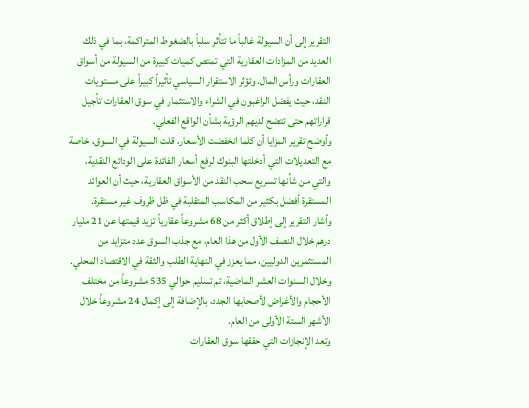التقرير إلى أن السيولة غالباً ما تتأثر سلباً بالضغوط المتراكمة، بما في ذلك العديد من المزادات العقارية التي تمتص كميات كبيرة من السيولة من أسواق العقارات ورأس المال. وتؤثر الاستقرار السياسي تأثيراً كبيراً على مستويات النقد، حيث يفضل الراغبون في الشراء والاستثمار في سوق العقارات تأجيل قراراتهم حتى تتضح لديهم الرؤية بشأن الواقع الفعلي.
وأوضح تقرير المزايا أن كلما انخفضت الأسعار، قلت السيولة في السوق، خاصة مع التعديلات التي أدخلتها البنوك لرفع أسعار الفائدة على الودائع النقدية، والتي من شأنها تسريع سحب النقد من الأسواق العقارية، حيث أن العوائد المستقرة أفضل بكثير من المكاسب المتقلبة في ظل ظروف غير مستقرة.
وأشار التقرير إلى إطلاق أكثر من 68 مشروعاً عقارياً تزيد قيمتها عن 21 مليار درهم خلال النصف الأول من هذا العام، مع جذب السوق عدد متزايد من المستثمرين الدوليين، مما يعزز في النهاية الطلب والثقة في الاقتصاد المحلي.
وخلال السنوات العشر الماضية، تم تسليم حوالي 535 مشروعاً من مختلف الأحجام والأغراض لأصحابها الجدد، بالإضافة إلى إكمال 24 مشروعاً خلال الأشهر الستة الأولى من العام.
وتعد الإنجازات التي حققها سوق العقارات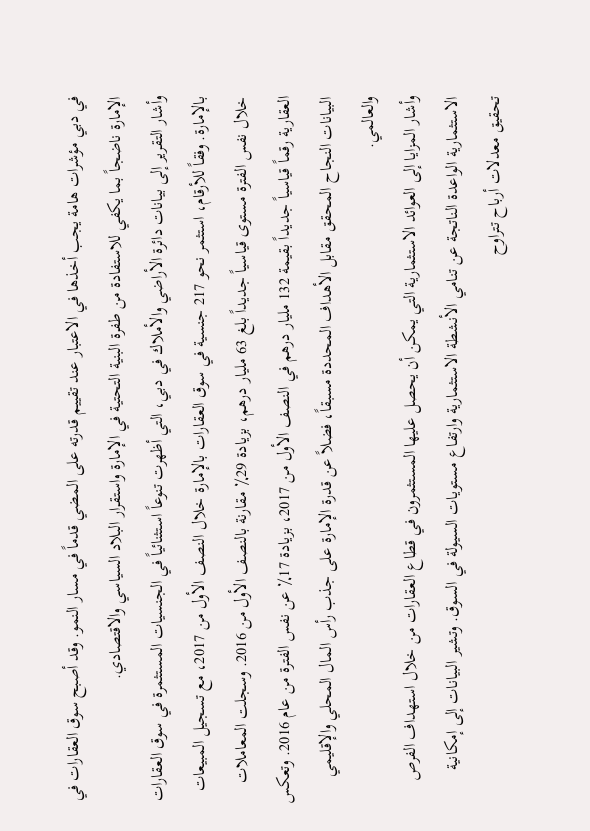في دبي مؤشرات هامة يجب أخذها في الاعتبار عند تقييم قدرته على المضي قدماً في مسار النمو. وقد أصبح سوق العقارات في الإمارة ناضجاً بما يكفي للاستفادة من طفرة البنية التحتية في الإمارة واستقرار البلاد السياسي والاقتصادي.
وأشار التقرير إلى بيانات دائرة الأراضي والأملاك في دبي، التي أظهرت تنوعاً استثنائياً في الجنسيات المستثمرة في سوق العقارات بالإمارة. وفقاً للأرقام، استثمر نحو 217 جنسية في سوق العقارات بالإمارة خلال النصف الأول من 2017، مع تسجيل المبيعات خلال نفس الفترة مستوى قياسياً جديداً بلغ 63 مليار درهم، بزيادة 29٪ مقارنة بالنصف الأول من 2016. وسجلت المعاملات العقارية رقماً قياسياً جديداً بقيمة 132 مليار درهم في النصف الأول من 2017، بزيادة 17٪ عن نفس الفترة من عام 2016. وتعكس البيانات النجاح المحقق مقابل الأهداف المحددة مسبقاً، فضلاً عن قدرة الإمارة على جذب رأس المال المحلي والإقليمي والعالمي.
وأشار المزايا إلى العوائد الاستثمارية التي يمكن أن يحصل عليها المستثمرون في قطاع العقارات من خلال استهداف الفرص الاستثمارية الواعدة الناتجة عن تنامي الأنشطة الاستثمارية وارتفاع مستويات السيولة في السوق. وتشير البيانات إلى إمكانية تحقيق معدلات أرباح تتراوح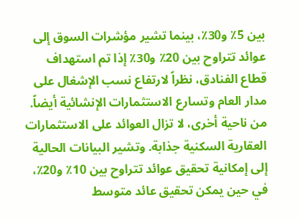بين 5٪ و30٪، بينما تشير مؤشرات السوق إلى عوائد تتراوح بين 20٪ و30٪ إذا تم استهداف قطاع الفنادق، نظراً لارتفاع نسب الإشغال على مدار العام وتسارع الاستثمارات الإنشائية أيضاً.
من ناحية أخرى، لا تزال العوائد على الاستثمارات العقارية السكنية جذابة. وتشير البيانات الحالية إلى إمكانية تحقيق عوائد تتراوح بين 10٪ و20٪، في حين يمكن تحقيق عائد متوسط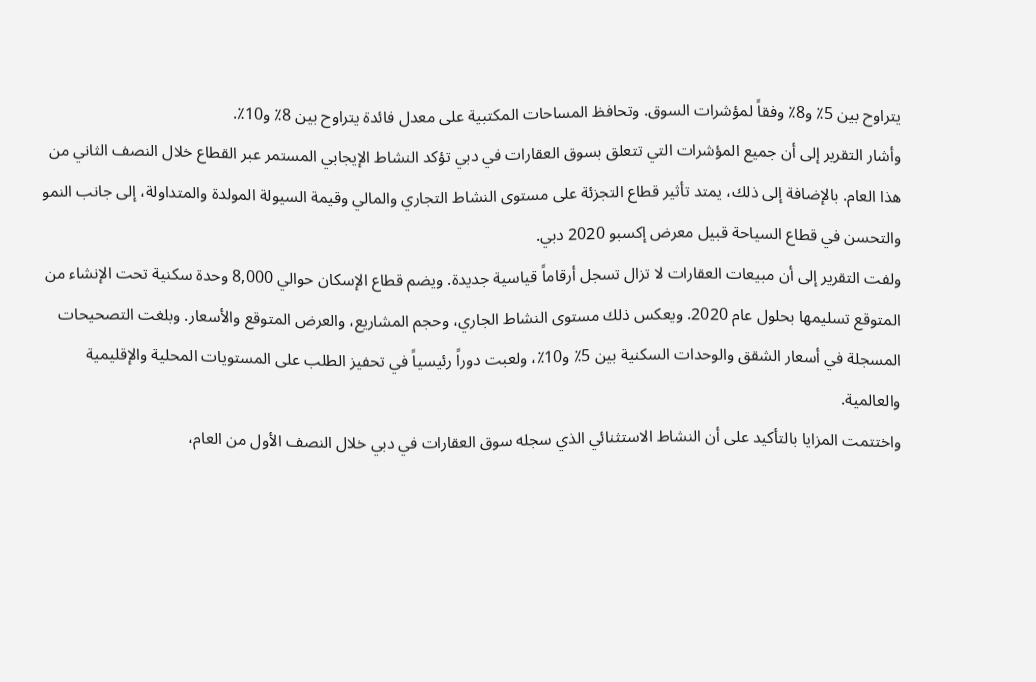يتراوح بين 5٪ و8٪ وفقاً لمؤشرات السوق. وتحافظ المساحات المكتبية على معدل فائدة يتراوح بين 8٪ و10٪.
وأشار التقرير إلى أن جميع المؤشرات التي تتعلق بسوق العقارات في دبي تؤكد النشاط الإيجابي المستمر عبر القطاع خلال النصف الثاني من هذا العام. بالإضافة إلى ذلك، يمتد تأثير قطاع التجزئة على مستوى النشاط التجاري والمالي وقيمة السيولة المولدة والمتداولة، إلى جانب النمو والتحسن في قطاع السياحة قبيل معرض إكسبو 2020 دبي.
ولفت التقرير إلى أن مبيعات العقارات لا تزال تسجل أرقاماً قياسية جديدة. ويضم قطاع الإسكان حوالي 8,000 وحدة سكنية تحت الإنشاء من المتوقع تسليمها بحلول عام 2020. ويعكس ذلك مستوى النشاط الجاري، وحجم المشاريع، والعرض المتوقع والأسعار. وبلغت التصحيحات المسجلة في أسعار الشقق والوحدات السكنية بين 5٪ و10٪، ولعبت دوراً رئيسياً في تحفيز الطلب على المستويات المحلية والإقليمية والعالمية.
واختتمت المزايا بالتأكيد على أن النشاط الاستثنائي الذي سجله سوق العقارات في دبي خلال النصف الأول من العام،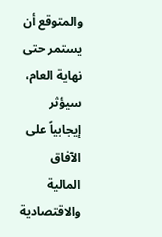والمتوقع أن يستمر حتى نهاية العام، سيؤثر إيجابياً على الآفاق المالية والاقتصادية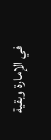في الإمارة وبقية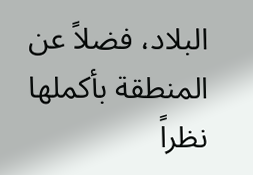البلاد، فضلاً عن المنطقة بأكملها نظراً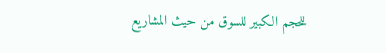للحجم الكبير للسوق من حيث المشاريع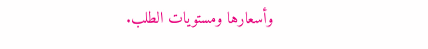وأسعارها ومستويات الطلب.